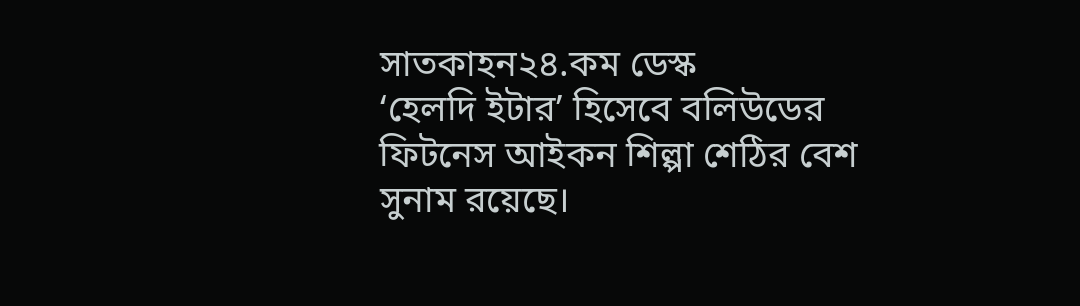সাতকাহন২৪.কম ডেস্ক
‘হেলদি ইটার’ হিসেবে বলিউডের ফিটনেস আইকন শিল্পা শেঠির বেশ সুনাম রয়েছে।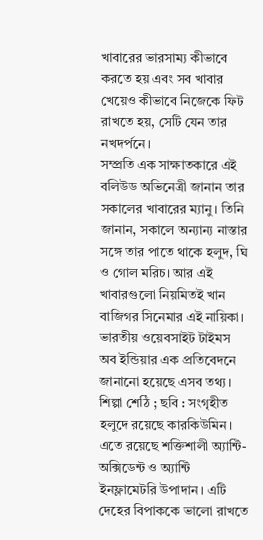খাবারের ভারসাম্য কীভাবে করতে হয় এবং সব খাবার খেয়েও কীভাবে নিজেকে ফিট রাখতে হয়, সেটি যেন তার নখদর্পনে।
সম্প্রতি এক সাক্ষাতকারে এই বলিউড অভিনেত্রী জানান তার সকালের খাবারের ম্যানু। তিনি জানান, সকালে অন্যান্য নাস্তার সঙ্গে তার পাতে থাকে হলুদ, ঘি ও গোল মরিচ। আর এই খাবারগুলো নিয়মিতই খান বাজিগর সিনেমার এই নায়িকা। ভারতীয় ওয়েবসাইট টাইমস অব ইন্ডিয়ার এক প্রতিবেদনে জানানো হয়েছে এসব তথ্য।
শিল্পা শেঠি ; ছবি : সংগৃহীত
হলুদে রয়েছে কারকিউমিন। এতে রয়েছে শক্তিশালী অ্যান্টি-অক্সিডেন্ট ও অ্যান্টি ইনফ্লামেটরি উপাদান। এটি দেহের বিপাককে ভালো রাখতে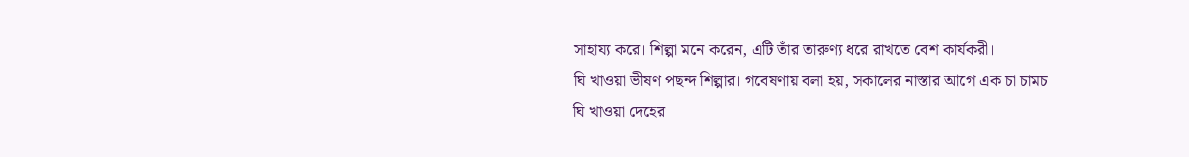সাহায্য করে। শিল্পা মনে করেন, এটি তাঁর তারুণ্য ধরে রাখতে বেশ কার্যকরী।
ঘি খাওয়া ভীষণ পছন্দ শিল্পার। গবেষণায় বলা হয়, সকালের নাস্তার আগে এক চা চামচ ঘি খাওয়া দেহের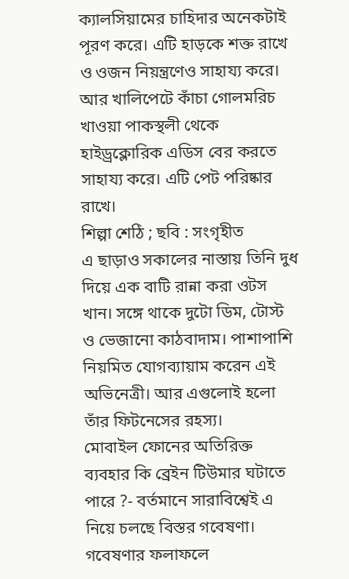ক্যালসিয়ামের চাহিদার অনেকটাই পূরণ করে। এটি হাড়কে শক্ত রাখে ও ওজন নিয়ন্ত্রণেও সাহায্য করে। আর খালিপেটে কাঁচা গোলমরিচ খাওয়া পাকস্থলী থেকে হাইড্রক্লোরিক এডিস বের করতে সাহায্য করে। এটি পেট পরিষ্কার রাখে।
শিল্পা শেঠি ; ছবি : সংগৃহীত
এ ছাড়াও সকালের নাস্তায় তিনি দুধ দিয়ে এক বাটি রান্না করা ওটস খান। সঙ্গে থাকে দুটো ডিম, টোস্ট ও ভেজানো কাঠবাদাম। পাশাপাশি নিয়মিত যোগব্যায়াম করেন এই অভিনেত্রী। আর এগুলোই হলো তাঁর ফিটনেসের রহস্য।
মোবাইল ফোনের অতিরিক্ত ব্যবহার কি ব্রেইন টিউমার ঘটাতে পারে ?- বর্তমানে সারাবিশ্বেই এ নিয়ে চলছে বিস্তর গবেষণা। গবেষণার ফলাফলে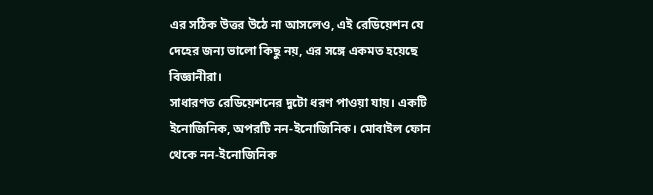এর সঠিক উত্তর উঠে না আসলেও, এই রেডিয়েশন যে দেহের জন্য ভালো কিছু নয়, এর সঙ্গে একমত হয়েছে বিজ্ঞানীরা।
সাধারণত রেডিয়েশনের দুটো ধরণ পাওয়া যায়। একটি ইনোজিনিক, অপরটি নন-ইনোজিনিক। মোবাইল ফোন থেকে নন-ইনোজিনিক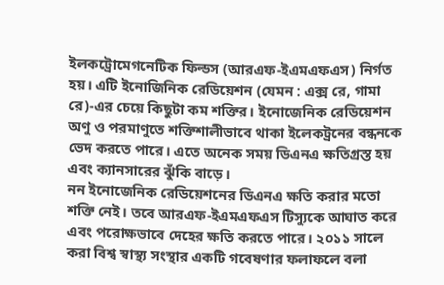ইলকট্রোমেগনেটিক ফিল্ডস (আরএফ-ইএমএফএস) নির্গত হয়। এটি ইনোজিনিক রেডিয়েশন (যেমন : এক্স রে, গামা রে)-এর চেয়ে কিছুটা কম শক্তির। ইনোজেনিক রেডিয়েশন অণু ও পরমাণুতে শক্তিশালীভাবে থাকা ইলেকট্রনের বন্ধনকে ভেদ করতে পারে। এতে অনেক সময় ডিএনএ ক্ষতিগ্রস্ত হয় এবং ক্যানসারের ঝুঁকি বাড়ে।
নন ইনোজেনিক রেডিয়েশনের ডিএনএ ক্ষতি করার মতো শক্তি নেই। তবে আরএফ-ইএমএফএস টিস্যুকে আঘাত করে এবং পরোক্ষভাবে দেহের ক্ষতি করতে পারে। ২০১১ সালে করা বিশ্ব স্বাস্থ্য সংস্থার একটি গবেষণার ফলাফলে বলা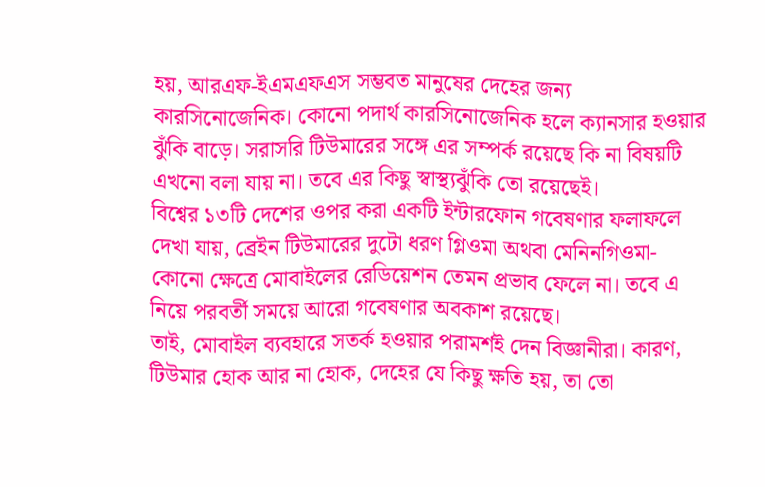হয়, আরএফ-ইএমএফএস সম্ভবত মানুষের দেহের জন্য কারসিনোজেনিক। কোনো পদার্থ কারসিনোজেনিক হলে ক্যানসার হওয়ার ঝুঁকি বাড়ে। সরাসরি টিউমারের সঙ্গে এর সম্পর্ক রয়েছে কি না বিষয়টি এখনো বলা যায় না। তবে এর কিছু স্বাস্থ্যঝুঁকি তো রয়েছেই।
বিশ্বের ১৩টি দেশের ওপর করা একটি ইন্টারফোন গবেষণার ফলাফলে দেখা যায়, ব্রেইন টিউমারের দুটো ধরণ গ্লিওমা অথবা মেনিনগিওমা- কোনো ক্ষেত্রে মোবাইলের রেডিয়েশন তেমন প্রভাব ফেলে না। তবে এ নিয়ে পরবর্তী সময়ে আরো গবেষণার অবকাশ রয়েছে।
তাই, মোবাইল ব্যবহারে সতর্ক হওয়ার পরামর্শই দেন বিজ্ঞানীরা। কারণ, টিউমার হোক আর না হোক, দেহের যে কিছু ক্ষতি হয়, তা তো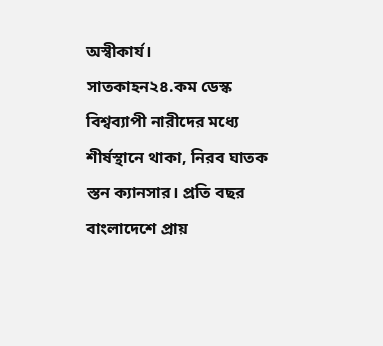অস্বীকার্য।
সাতকাহন২৪.কম ডেস্ক
বিশ্বব্যাপী নারীদের মধ্যে শীর্ষস্থানে থাকা, নিরব ঘাতক স্তন ক্যানসার। প্রতি বছর বাংলাদেশে প্রায়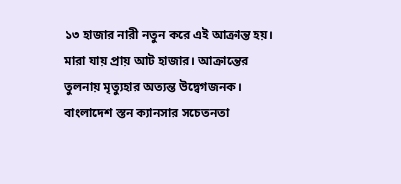১৩ হাজার নারী নতুন করে এই আক্রান্ত হয়। মারা যায় প্রায় আট হাজার। আক্রান্তের তুলনায় মৃত্যুহার অত্যন্ত উদ্বেগজনক।
বাংলাদেশ স্তন ক্যানসার সচেতনতা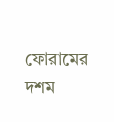ফোরামের দশম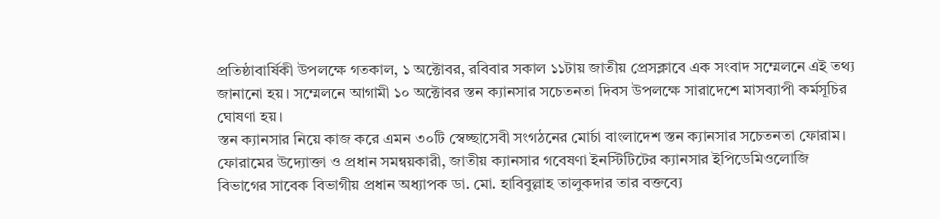প্রতিষ্ঠাবার্ষিকী উপলক্ষে গতকাল, ১ অক্টোবর, রবিবার সকাল ১১টায় জাতীয় প্রেসক্লাবে এক সংবাদ সম্মেলনে এই তথ্য জানানো হয়। সম্মেলনে আগামী ১০ অক্টোবর স্তন ক্যানসার সচেতনতা দিবস উপলক্ষে সারাদেশে মাসব্যাপী কর্মসূচির ঘোষণা হয়।
স্তন ক্যানসার নিয়ে কাজ করে এমন ৩০টি স্বেচ্ছাসেবী সংগঠনের মোর্চা বাংলাদেশ স্তন ক্যানসার সচেতনতা ফোরাম। ফোরামের উদ্যোক্তা ও প্রধান সমন্বয়কারী, জাতীয় ক্যানসার গবেষণা ইনস্টিটিটের ক্যানসার ইপিডেমিওলোজি বিভাগের সাবেক বিভাগীয় প্রধান অধ্যাপক ডা. মো. হাবিবুল্লাহ তালুকদার তার বক্তব্যে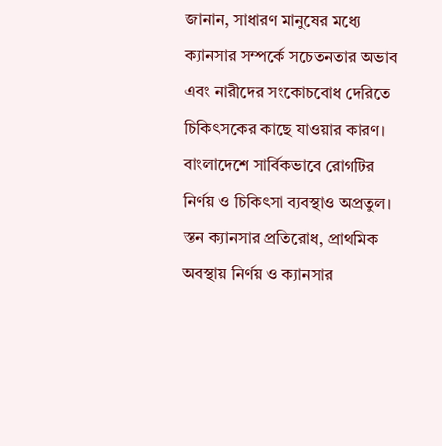জানান, সাধারণ মানুষের মধ্যে ক্যানসার সম্পর্কে সচেতনতার অভাব এবং নারীদের সংকোচবোধ দেরিতে চিকিৎসকের কাছে যাওয়ার কারণ। বাংলাদেশে সার্বিকভাবে রোগটির নির্ণয় ও চিকিৎসা ব্যবস্থাও অপ্রতুল। স্তন ক্যানসার প্রতিরোধ, প্রাথমিক অবস্থায় নির্ণয় ও ক্যানসার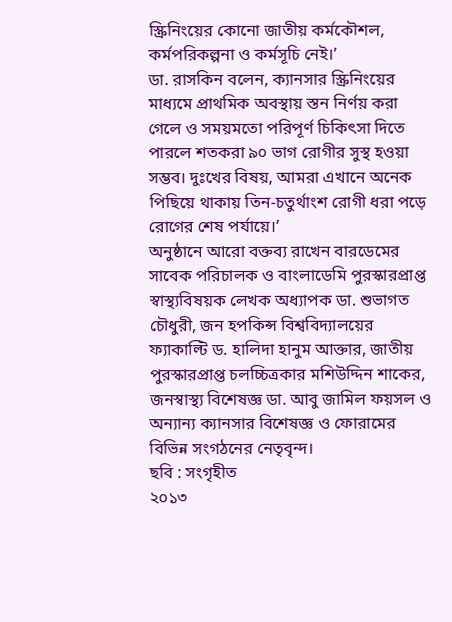স্ক্রিনিংয়ের কোনো জাতীয় কর্মকৌশল, কর্মপরিকল্পনা ও কর্মসূচি নেই।’
ডা. রাসকিন বলেন, ক্যানসার স্ক্রিনিংয়ের মাধ্যমে প্রাথমিক অবস্থায় স্তন নির্ণয় করা গেলে ও সময়মতো পরিপূর্ণ চিকিৎসা দিতে পারলে শতকরা ৯০ ভাগ রোগীর সুস্থ হওয়া সম্ভব। দুঃখের বিষয়, আমরা এখানে অনেক পিছিয়ে থাকায় তিন-চতুর্থাংশ রোগী ধরা পড়ে রোগের শেষ পর্যায়ে।’
অনুষ্ঠানে আরো বক্তব্য রাখেন বারডেমের সাবেক পরিচালক ও বাংলাডেমি পুরস্কারপ্রাপ্ত স্বাস্থ্যবিষয়ক লেখক অধ্যাপক ডা. শুভাগত চৌধুরী, জন হপকিন্স বিশ্ববিদ্যালয়ের ফ্যাকাল্টি ড. হালিদা হানুম আক্তার, জাতীয় পুরস্কারপ্রাপ্ত চলচ্চিত্রকার মশিউদ্দিন শাকের, জনস্বাস্থ্য বিশেষজ্ঞ ডা. আবু জামিল ফয়সল ও অন্যান্য ক্যানসার বিশেষজ্ঞ ও ফোরামের বিভিন্ন সংগঠনের নেতৃবৃন্দ।
ছবি : সংগৃহীত
২০১৩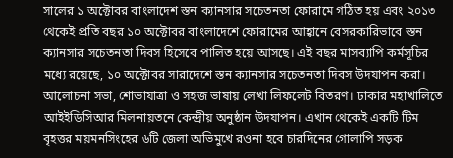সালের ১ অক্টোবর বাংলাদেশ স্তন ক্যানসার সচেতনতা ফোরামে গঠিত হয় এবং ২০১৩ থেকেই প্রতি বছর ১০ অক্টোবর বাংলাদেশে ফোরামের আহ্বানে বেসরকারিভাবে স্তন ক্যানসার সচেতনতা দিবস হিসেবে পালিত হয়ে আসছে। এই বছর মাসব্যাপি কর্মসূচির মধ্যে রয়েছে, ১০ অক্টোবর সারাদেশে স্তন ক্যানসার সচেতনতা দিবস উদযাপন করা। আলোচনা সভা, শোভাযাত্রা ও সহজ ভাষায় লেখা লিফলেট বিতরণ। ঢাকার মহাখালিতে আইইডিসিআর মিলনায়তনে কেন্দ্রীয় অনুষ্ঠান উদযাপন। এখান থেকেই একটি টিম বৃহত্তর ময়মনসিংহের ৬টি জেলা অভিমুখে রওনা হবে চারদিনের গোলাপি সড়ক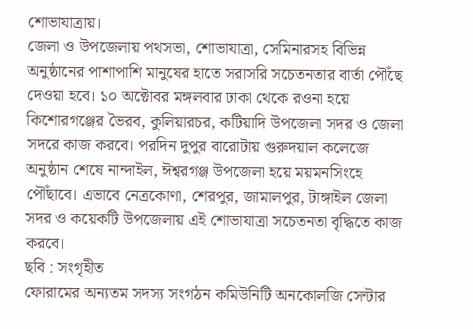শোভাযাত্রায়।
জেলা ও উপজেলায় পথসভা, শোভাযাত্রা, সেমিনারসহ বিভিন্ন অনুষ্ঠানের পাশাপাশি মানুষের হাতে সরাসরি সচেতনতার বার্তা পৌঁছে দেওয়া হবে। ১০ অক্টোবর মঙ্গলবার ঢাকা থেকে রওনা হয়ে কিশোরগঞ্জের ভৈরব, কুলিয়ারচর, কটিয়াদি উপজেলা সদর ও জেলা সদরে কাজ করবে। পরদিন দুপুর বারোটায় গুরুদয়াল কলেজে অনুষ্ঠান শেষে নান্দাইল, ঈশ্বরগঞ্জ উপজেলা হয়ে ময়মনসিংহে পৌঁছাবে। এভাবে নেত্রকোণা, শেরপুর, জামালপুর, টাঙ্গাইল জেলা সদর ও কয়েকটি উপজেলায় এই শোভাযাত্রা সচেতনতা বৃদ্ধিতে কাজ করবে।
ছবি : সংগৃহীত
ফোরামের অন্যতম সদস্য সংগঠন কমিউনিটি অনকোলজি সেন্টার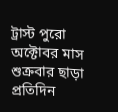ট্রাস্ট পুরো অক্টোবর মাস শুক্রবার ছাড়া প্রতিদিন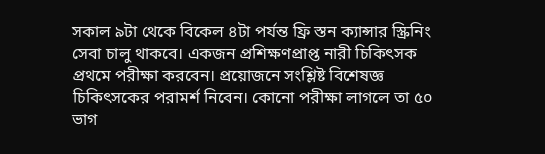সকাল ৯টা থেকে বিকেল ৪টা পর্যন্ত ফ্রি স্তন ক্যান্সার স্ক্রিনিং সেবা চালু থাকবে। একজন প্রশিক্ষণপ্রাপ্ত নারী চিকিৎসক প্রথমে পরীক্ষা করবেন। প্রয়োজনে সংশ্লিষ্ট বিশেষজ্ঞ চিকিৎসকের পরামর্শ নিবেন। কোনো পরীক্ষা লাগলে তা ৫০ ভাগ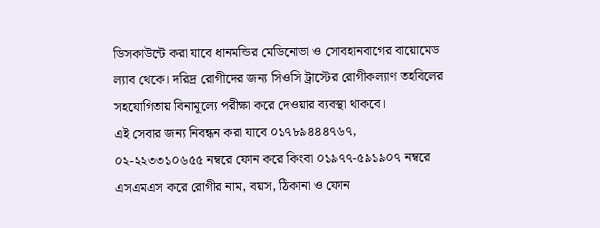ডিসকাউন্টে করা যাবে ধানমন্ডির মেডিনোভা ও সোবহানবাগের বায়োমেড ল্যাব থেকে। দরিদ্র রোগীদের জন্য সিওসি ট্রাস্টের রোগীকল্যাণ তহবিলের সহযোগিতায় বিনামূল্যে পরীক্ষা করে দেওয়ার ব্যবস্থা থাকবে।
এই সেবার জন্য নিবন্ধন করা যাবে ০১৭৮৯৪৪৪৭৬৭, ০২-২২৩৩১০৬৫৫ নম্বরে ফোন করে কিংবা ০১৯৭৭-৫৯১৯০৭ নম্বরে এসএমএস করে রোগীর নাম, বয়স, ঠিকানা ও ফোন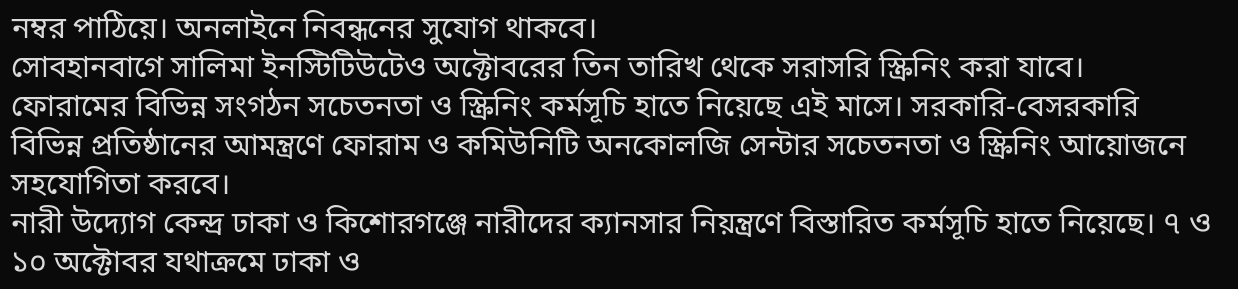নম্বর পাঠিয়ে। অনলাইনে নিবন্ধনের সুযোগ থাকবে।
সোবহানবাগে সালিমা ইনস্টিটিউটেও অক্টোবরের তিন তারিখ থেকে সরাসরি স্ক্রিনিং করা যাবে।
ফোরামের বিভিন্ন সংগঠন সচেতনতা ও স্ক্রিনিং কর্মসূচি হাতে নিয়েছে এই মাসে। সরকারি-বেসরকারি বিভিন্ন প্রতিষ্ঠানের আমন্ত্রণে ফোরাম ও কমিউনিটি অনকোলজি সেন্টার সচেতনতা ও স্ক্রিনিং আয়োজনে সহযোগিতা করবে।
নারী উদ্যোগ কেন্দ্র ঢাকা ও কিশোরগঞ্জে নারীদের ক্যানসার নিয়ন্ত্রণে বিস্তারিত কর্মসূচি হাতে নিয়েছে। ৭ ও ১০ অক্টোবর যথাক্রমে ঢাকা ও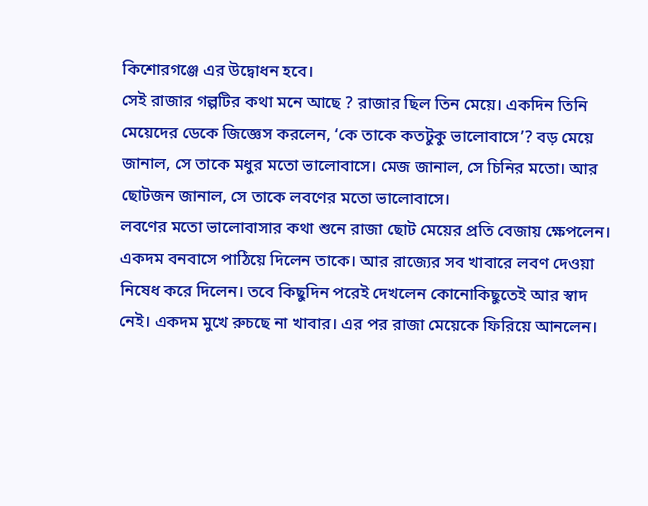কিশোরগঞ্জে এর উদ্বোধন হবে।
সেই রাজার গল্পটির কথা মনে আছে ? রাজার ছিল তিন মেয়ে। একদিন তিনি মেয়েদের ডেকে জিজ্ঞেস করলেন, ‘কে তাকে কতটুকু ভালোবাসে’? বড় মেয়ে জানাল, সে তাকে মধুর মতো ভালোবাসে। মেজ জানাল, সে চিনির মতো। আর ছোটজন জানাল, সে তাকে লবণের মতো ভালোবাসে।
লবণের মতো ভালোবাসার কথা শুনে রাজা ছোট মেয়ের প্রতি বেজায় ক্ষেপলেন। একদম বনবাসে পাঠিয়ে দিলেন তাকে। আর রাজ্যের সব খাবারে লবণ দেওয়া নিষেধ করে দিলেন। তবে কিছুদিন পরেই দেখলেন কোনোকিছুতেই আর স্বাদ নেই। একদম মুখে রুচছে না খাবার। এর পর রাজা মেয়েকে ফিরিয়ে আনলেন।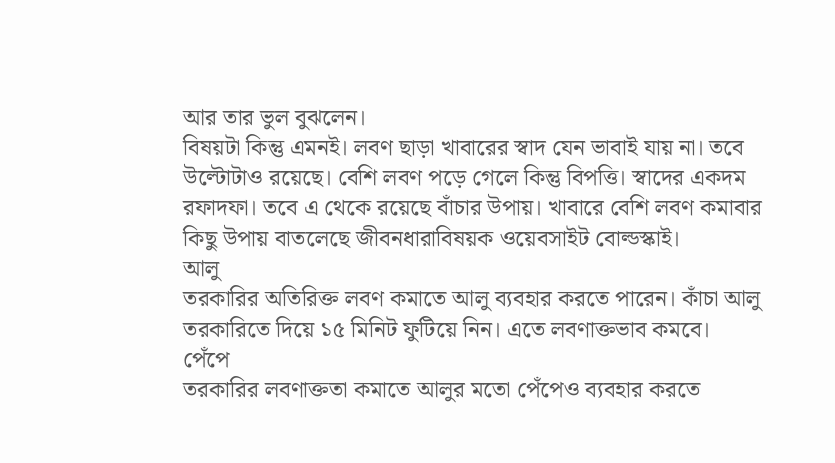আর তার ভুল বুঝলেন।
বিষয়টা কিন্তু এমনই। লবণ ছাড়া খাবারের স্বাদ যেন ভাবাই যায় না। তবে উল্টোটাও রয়েছে। বেশি লবণ পড়ে গেলে কিন্তু বিপত্তি। স্বাদের একদম রফাদফা। তবে এ থেকে রয়েছে বাঁচার উপায়। খাবারে বেশি লবণ কমাবার কিছু উপায় বাতলেছে জীবনধারাবিষয়ক ওয়েবসাইট বোল্ডস্কাই।
আলু
তরকারির অতিরিক্ত লবণ কমাতে আলু ব্যবহার করতে পারেন। কাঁচা আলু তরকারিতে দিয়ে ১৫ মিনিট ফুটিয়ে নিন। এতে লবণাক্তভাব কমবে।
পেঁপে
তরকারির লবণাক্ততা কমাতে আলুর মতো পেঁপেও ব্যবহার করতে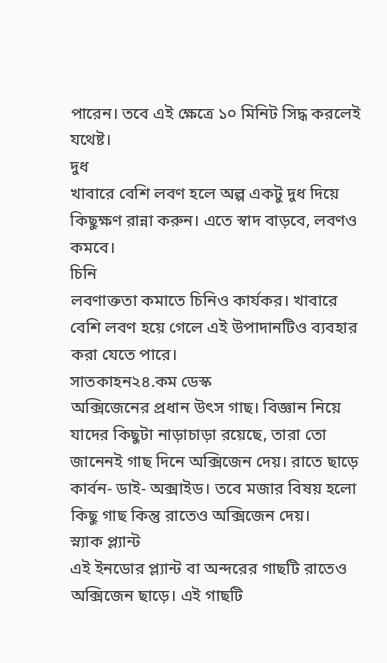পারেন। তবে এই ক্ষেত্রে ১০ মিনিট সিদ্ধ করলেই যথেষ্ট।
দুধ
খাবারে বেশি লবণ হলে অল্প একটু দুধ দিয়ে কিছুক্ষণ রান্না করুন। এতে স্বাদ বাড়বে, লবণও কমবে।
চিনি
লবণাক্ততা কমাতে চিনিও কার্যকর। খাবারে বেশি লবণ হয়ে গেলে এই উপাদানটিও ব্যবহার করা যেতে পারে।
সাতকাহন২৪.কম ডেস্ক
অক্সিজেনের প্রধান উৎস গাছ। বিজ্ঞান নিয়ে যাদের কিছুটা নাড়াচাড়া রয়েছে, তারা তো জানেনই গাছ দিনে অক্সিজেন দেয়। রাতে ছাড়ে কার্বন- ডাই- অক্সাইড। তবে মজার বিষয় হলো কিছু গাছ কিন্তু রাতেও অক্সিজেন দেয়।
স্ন্যাক প্ল্যান্ট
এই ইনডোর প্ল্যান্ট বা অন্দরের গাছটি রাতেও অক্সিজেন ছাড়ে। এই গাছটি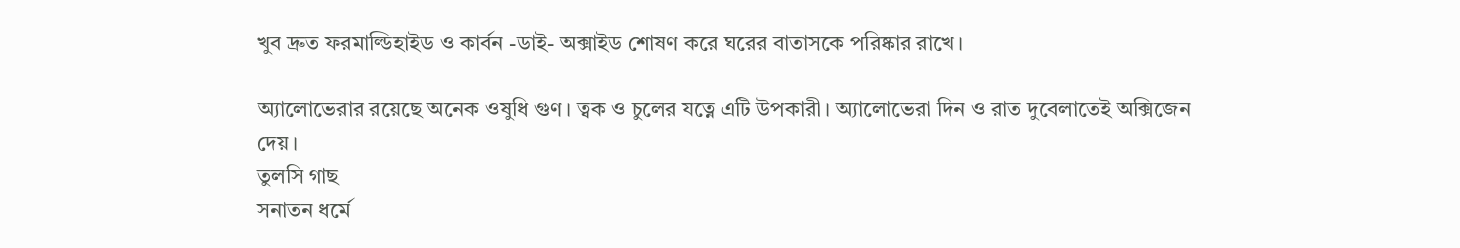খুব দ্রুত ফরমাল্ডিহাইড ও কার্বন -ডাই- অক্সাইড শোষণ করে ঘরের বাতাসকে পরিষ্কার রাখে।

অ্যালোভেরার রয়েছে অনেক ওষুধি গুণ। ত্বক ও চুলের যত্নে এটি উপকারী। অ্যালোভেরা দিন ও রাত দুবেলাতেই অক্সিজেন দেয়।
তুলসি গাছ
সনাতন ধর্মে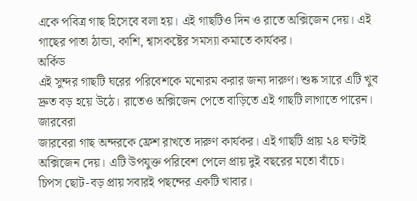একে পবিত্র গাছ হিসেবে বলা হয়। এই গাছটিও দিন ও রাতে অক্সিজেন দেয়। এই গাছের পাতা ঠান্ডা, কাশি, শ্বাসকষ্টের সমস্যা কমাতে কার্যকর।
অর্কিড
এই সুন্দর গাছটি ঘরের পরিবেশকে মনোরম করার জন্য দারুণ। শুষ্ক সারে এটি খুব দ্রুত বড় হয়ে উঠে। রাতেও অক্সিজেন পেতে বাড়িতে এই গাছটি লাগাতে পারেন।
জারবেরা
জারবেরা গাছ অন্দরকে ফ্রেশ রাখতে দারুণ কার্যকর। এই গাছটি প্রায় ২৪ ঘণ্টাই অক্সিজেন দেয়। এটি উপযুক্ত পরিবেশ পেলে প্রায় দুই বছরের মতো বাঁচে।
চিপস ছোট-বড় প্রায় সবারই পছন্দের একটি খাবার।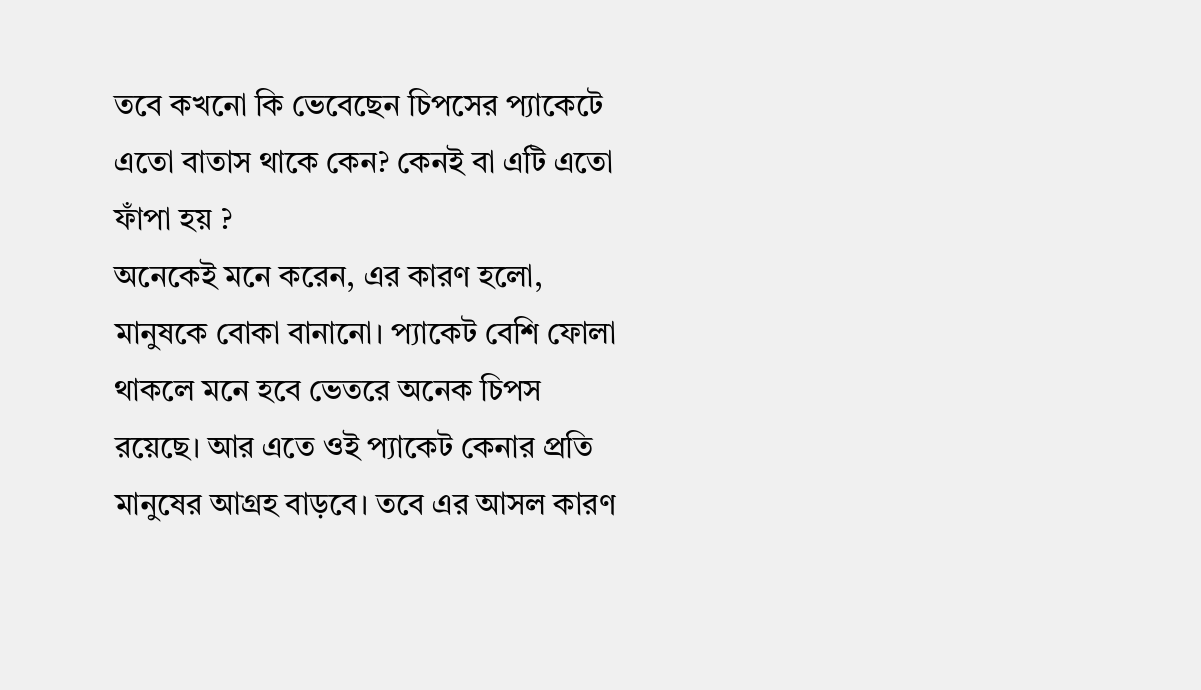তবে কখনো কি ভেবেছেন চিপসের প্যাকেটে এতো বাতাস থাকে কেন? কেনই বা এটি এতো ফাঁপা হয় ?
অনেকেই মনে করেন, এর কারণ হলো, মানুষকে বোকা বানানো। প্যাকেট বেশি ফোলা থাকলে মনে হবে ভেতরে অনেক চিপস রয়েছে। আর এতে ওই প্যাকেট কেনার প্রতি মানুষের আগ্রহ বাড়বে। তবে এর আসল কারণ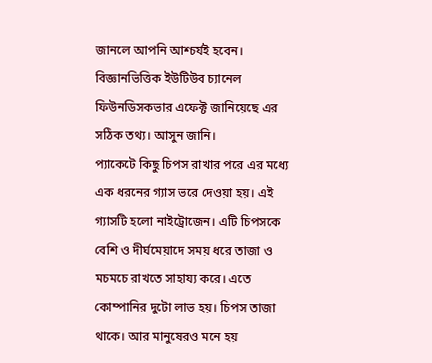জানলে আপনি আশ্চর্যই হবেন। বিজ্ঞানভিত্তিক ইউটিউব চ্যানেল ফিউনডিসকভার এফেক্ট জানিয়েছে এর সঠিক তথ্য। আসুন জানি।
প্যাকেটে কিছু চিপস রাখার পরে এর মধ্যে এক ধরনের গ্যাস ভরে দেওয়া হয়। এই গ্যাসটি হলো নাইট্রোজেন। এটি চিপসকে বেশি ও দীর্ঘমেয়াদে সময় ধরে তাজা ও মচমচে রাখতে সাহায্য করে। এতে কোম্পানির দুটো লাভ হয়। চিপস তাজা থাকে। আর মানুষেরও মনে হয়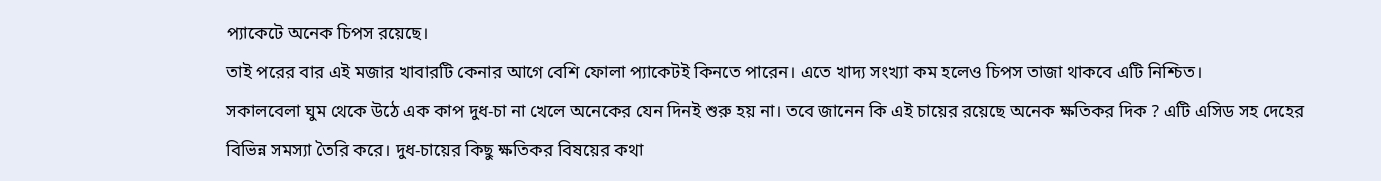প্যাকেটে অনেক চিপস রয়েছে।
তাই পরের বার এই মজার খাবারটি কেনার আগে বেশি ফোলা প্যাকেটই কিনতে পারেন। এতে খাদ্য সংখ্যা কম হলেও চিপস তাজা থাকবে এটি নিশ্চিত।
সকালবেলা ঘুম থেকে উঠে এক কাপ দুধ-চা না খেলে অনেকের যেন দিনই শুরু হয় না। তবে জানেন কি এই চায়ের রয়েছে অনেক ক্ষতিকর দিক ? এটি এসিড সহ দেহের বিভিন্ন সমস্যা তৈরি করে। দুধ-চায়ের কিছু ক্ষতিকর বিষয়ের কথা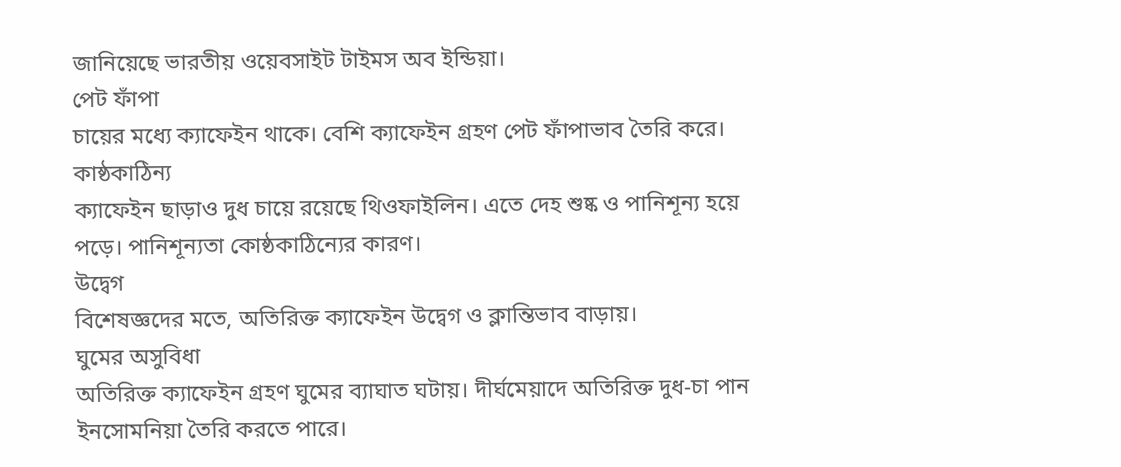জানিয়েছে ভারতীয় ওয়েবসাইট টাইমস অব ইন্ডিয়া।
পেট ফাঁপা
চায়ের মধ্যে ক্যাফেইন থাকে। বেশি ক্যাফেইন গ্রহণ পেট ফাঁপাভাব তৈরি করে।
কাষ্ঠকাঠিন্য
ক্যাফেইন ছাড়াও দুধ চায়ে রয়েছে থিওফাইলিন। এতে দেহ শুষ্ক ও পানিশূন্য হয়ে পড়ে। পানিশূন্যতা কোষ্ঠকাঠিন্যের কারণ।
উদ্বেগ
বিশেষজ্ঞদের মতে, অতিরিক্ত ক্যাফেইন উদ্বেগ ও ক্লান্তিভাব বাড়ায়।
ঘুমের অসুবিধা
অতিরিক্ত ক্যাফেইন গ্রহণ ঘুমের ব্যাঘাত ঘটায়। দীর্ঘমেয়াদে অতিরিক্ত দুধ-চা পান ইনসোমনিয়া তৈরি করতে পারে।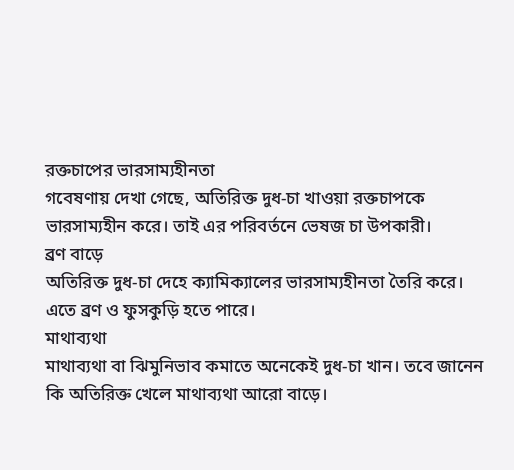রক্তচাপের ভারসাম্যহীনতা
গবেষণায় দেখা গেছে, অতিরিক্ত দুধ-চা খাওয়া রক্তচাপকে ভারসাম্যহীন করে। তাই এর পরিবর্তনে ভেষজ চা উপকারী।
ব্রণ বাড়ে
অতিরিক্ত দুধ-চা দেহে ক্যামিক্যালের ভারসাম্যহীনতা তৈরি করে। এতে ব্রণ ও ফুসকুড়ি হতে পারে।
মাথাব্যথা
মাথাব্যথা বা ঝিমুনিভাব কমাতে অনেকেই দুধ-চা খান। তবে জানেন কি অতিরিক্ত খেলে মাথাব্যথা আরো বাড়ে।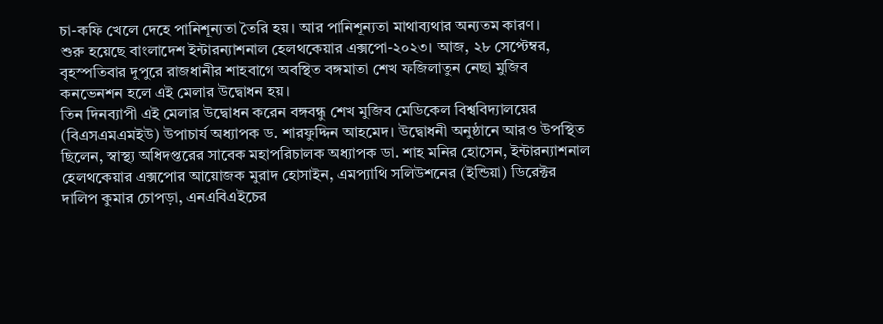চা-কফি খেলে দেহে পানিশূন্যতা তৈরি হয়। আর পানিশূন্যতা মাথাব্যথার অন্যতম কারণ।
শুরু হয়েছে বাংলাদেশ ইন্টারন্যাশনাল হেলথকেয়ার এক্সপো-২০২৩। আজ, ২৮ সেপ্টেম্বর, বৃহস্পতিবার দুপুরে রাজধানীর শাহবাগে অবস্থিত বঙ্গমাতা শেখ ফজিলাতুন নেছা মুজিব কনভেনশন হলে এই মেলার উদ্বোধন হয়।
তিন দিনব্যাপী এই মেলার উদ্বোধন করেন বঙ্গবন্ধু শেখ মুজিব মেডিকেল বিশ্ববিদ্যালয়ের (বিএসএমএমইউ) উপাচার্য অধ্যাপক ড. শারফুদ্দিন আহমেদ। উদ্বোধনী অনুষ্ঠানে আরও উপস্থিত ছিলেন, স্বাস্থ্য অধিদপ্তরের সাবেক মহাপরিচালক অধ্যাপক ডা. শাহ মনির হোসেন, ইন্টারন্যাশনাল হেলথকেয়ার এক্সপোর আয়োজক মুরাদ হোসাইন, এমপ্যাথি সলিউশনের (ইন্ডিয়া) ডিরেক্টর দালিপ কুমার চোপড়া, এনএবিএইচের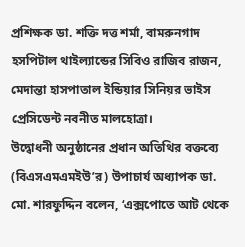প্রশিক্ষক ডা. শক্তি দত্ত শর্মা, বামরুনগাদ হসপিটাল থাইল্যান্ডের সিবিও রাজিব রাজন, মেদান্তা হাসপাতাল ইন্ডিয়ার সিনিয়র ভাইস প্রেসিডেন্ট নবনীত মালহোত্রা।
উদ্বোধনী অনুষ্ঠানের প্রধান অতিথির বক্তব্যে (বিএসএমএমইউ’র) উপাচার্য অধ্যাপক ডা. মো. শারফুদ্দিন বলেন, ‘এক্সপোতে আট থেকে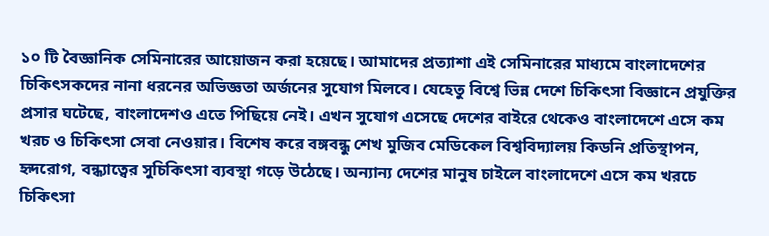১০ টি বৈজ্ঞানিক সেমিনারের আয়োজন করা হয়েছে। আমাদের প্রত্যাশা এই সেমিনারের মাধ্যমে বাংলাদেশের চিকিৎসকদের নানা ধরনের অভিজ্ঞতা অর্জনের সুযোগ মিলবে। যেহেতু বিশ্বে ভিন্ন দেশে চিকিৎসা বিজ্ঞানে প্রযুক্তির প্রসার ঘটেছে, বাংলাদেশও এতে পিছিয়ে নেই। এখন সুযোগ এসেছে দেশের বাইরে থেকেও বাংলাদেশে এসে কম খরচ ও চিকিৎসা সেবা নেওয়ার। বিশেষ করে বঙ্গবন্ধু শেখ মুজিব মেডিকেল বিশ্ববিদ্যালয় কিডনি প্রতিস্থাপন, হৃদরোগ, বন্ধ্যাত্বের সুচিকিৎসা ব্যবস্থা গড়ে উঠেছে। অন্যান্য দেশের মানুষ চাইলে বাংলাদেশে এসে কম খরচে চিকিৎসা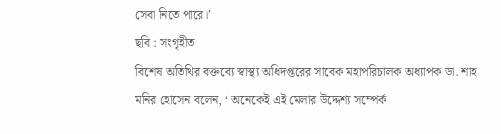সেবা নিতে পারে।’
ছবি : সংগৃহীত
বিশেষ অতিথির বক্তব্যে স্বাস্থ্য অধিদপ্তরের সাবেক মহাপরিচালক অধ্যাপক ডা. শাহ মনির হোসেন বলেন, ‘ অনেকেই এই মেলার উদ্দেশ্য সম্পের্ক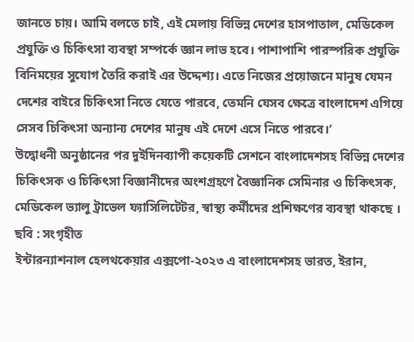জানতে চায়। আমি বলতে চাই, এই মেলায় বিভিন্ন দেশের হাসপাতাল, মেডিকেল প্রযুক্তি ও চিকিৎসা ব্যবস্থা সম্পর্কে জ্ঞান লাভ হবে। পাশাপাশি পারস্পরিক প্রযুক্তি বিনিময়ের সুযোগ তৈরি করাই এর উদ্দেশ্য। এতে নিজের প্রয়োজনে মানুষ যেমন দেশের বাইরে চিকিৎসা নিতে যেতে পারবে, তেমনি যেসব ক্ষেত্রে বাংলাদেশ এগিয়ে সেসব চিকিৎসা অন্যান্য দেশের মানুষ এই দেশে এসে নিতে পারবে।’
উদ্বোধনী অনুষ্ঠানের পর দুইদিনব্যাপী কয়েকটি সেশনে বাংলাদেশসহ বিভিন্ন দেশের চিকিৎসক ও চিকিৎসা বিজ্ঞানীদের অংশগ্রহণে বৈজ্ঞানিক সেমিনার ও চিকিৎসক, মেডিকেল ভ্যালু ট্রাভেল ফ্যাসিলিটেটর, স্বাস্থ্য কর্মীদের প্রশিক্ষণের ব্যবস্থা থাকছে ।
ছবি : সংগৃহীত
ইন্টারন্যাশনাল হেলথকেয়ার এক্সপো-২০২৩ এ বাংলাদেশসহ ভারত, ইরান,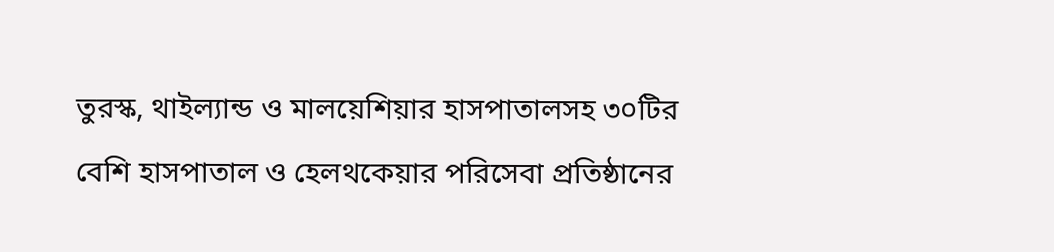তুরস্ক, থাইল্যান্ড ও মালয়েশিয়ার হাসপাতালসহ ৩০টির বেশি হাসপাতাল ও হেলথকেয়ার পরিসেবা প্রতিষ্ঠানের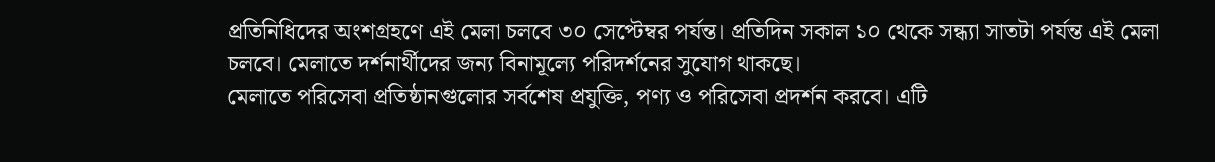প্রতিনিধিদের অংশগ্রহণে এই মেলা চলবে ৩০ সেপ্টেম্বর পর্যন্ত। প্রতিদিন সকাল ১০ থেকে সন্ধ্যা সাতটা পর্যন্ত এই মেলা চলবে। মেলাতে দর্শনার্থীদের জন্য বিনামূল্যে পরিদর্শনের সুযোগ থাকছে।
মেলাতে পরিসেবা প্রতিষ্ঠানগুলোর সর্বশেষ প্রযুক্তি, পণ্য ও পরিসেবা প্রদর্শন করবে। এটি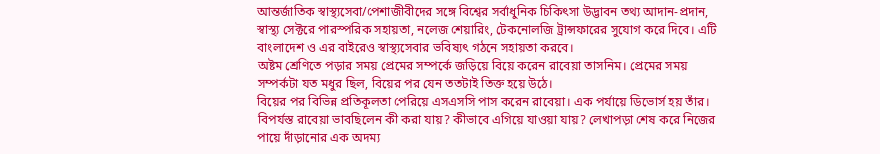আন্তর্জাতিক স্বাস্থ্যসেবা/পেশাজীবীদের সঙ্গে বিশ্বের সর্বাধুনিক চিকিৎসা উদ্ভাবন তথ্য আদান-প্রদান, স্বাস্থ্য সেক্টরে পারস্পরিক সহায়তা, নলেজ শেয়ারিং, টেকনোলজি ট্রান্সফারের সুযোগ করে দিবে। এটি বাংলাদেশ ও এর বাইরেও স্বাস্থ্যসেবার ভবিষ্যৎ গঠনে সহায়তা করবে।
অষ্টম শ্রেণিতে পড়ার সময় প্রেমের সম্পর্কে জড়িয়ে বিয়ে করেন রাবেয়া তাসনিম। প্রেমের সময় সম্পর্কটা যত মধুর ছিল, বিয়ের পর যেন ততটাই তিক্ত হয়ে উঠে।
বিয়ের পর বিভিন্ন প্রতিকূলতা পেরিয়ে এসএসসি পাস করেন রাবেয়া। এক পর্যায়ে ডিভোর্স হয় তাঁর।
বিপর্যস্ত রাবেয়া ভাবছিলেন কী করা যায়? কীভাবে এগিয়ে যাওয়া যায়? লেখাপড়া শেষ করে নিজের পায়ে দাঁড়ানোর এক অদম্য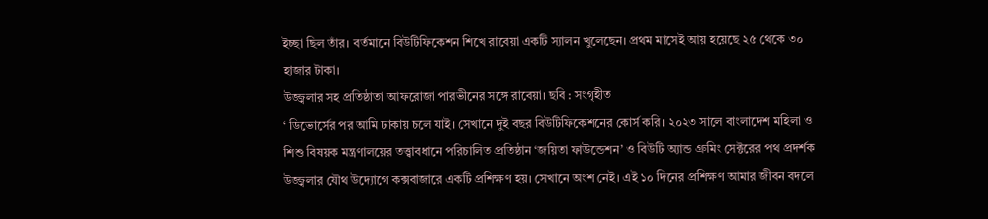ইচ্ছা ছিল তাঁর। বর্তমানে বিউটিফিকেশন শিখে রাবেয়া একটি স্যালন খুলেছেন। প্রথম মাসেই আয় হয়েছে ২৫ থেকে ৩০ হাজার টাকা।
উজ্জ্বলার সহ প্রতিষ্ঠাতা আফরোজা পারভীনের সঙ্গে রাবেয়া। ছবি : সংগৃহীত
‘ ডিভোর্সের পর আমি ঢাকায় চলে যাই। সেখানে দুই বছর বিউটিফিকেশনের কোর্স করি। ২০২৩ সালে বাংলাদেশ মহিলা ও শিশু বিষয়ক মন্ত্রণালয়ের তত্ত্বাবধানে পরিচালিত প্রতিষ্ঠান ‘জয়িতা ফাউন্ডেশন’ ও বিউটি অ্যান্ড গ্রুমিং সেক্টরের পথ প্রদর্শক উজ্জ্বলার যৌথ উদ্যোগে কক্সবাজারে একটি প্রশিক্ষণ হয়। সেখানে অংশ নেই। এই ১০ দিনের প্রশিক্ষণ আমার জীবন বদলে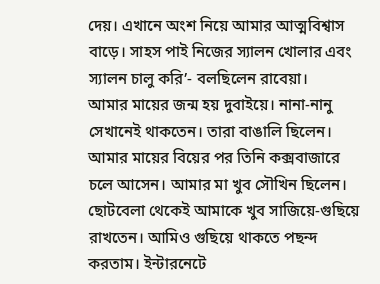দেয়। এখানে অংশ নিয়ে আমার আত্মবিশ্বাস বাড়ে। সাহস পাই নিজের স্যালন খোলার এবং স্যালন চালু করি’- বলছিলেন রাবেয়া।
আমার মায়ের জন্ম হয় দুবাইয়ে। নানা-নানু সেখানেই থাকতেন। তারা বাঙালি ছিলেন। আমার মায়ের বিয়ের পর তিনি কক্সবাজারে চলে আসেন। আমার মা খুব সৌখিন ছিলেন। ছোটবেলা থেকেই আমাকে খুব সাজিয়ে-গুছিয়ে রাখতেন। আমিও গুছিয়ে থাকতে পছন্দ করতাম। ইন্টারনেটে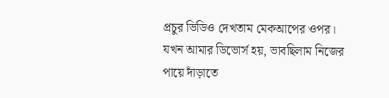প্রচুর ভিডিও দেখতাম মেকআপের ওপর। যখন আমার ডিভোর্স হয়, ভাবছিলাম নিজের পায়ে দাঁড়াতে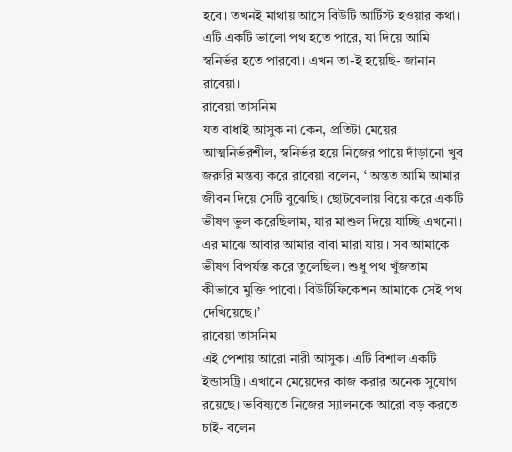হবে। তখনই মাথায় আসে বিউটি আর্টিস্ট হওয়ার কথা। এটি একটি ভালো পথ হতে পারে, যা দিয়ে আমি স্বনির্ভর হতে পারবো। এখন তা-ই হয়েছি- জানান রাবেয়া।
রাবেয়া তাসনিম
যত বাধাই আসুক না কেন, প্রতিটা মেয়ের আত্মনির্ভরশীল, স্বনির্ভর হয়ে নিজের পায়ে দাঁড়ানো খুব জরুরি মন্তব্য করে রাবেয়া বলেন, ‘ অন্তত আমি আমার জীবন দিয়ে সেটি বুঝেছি। ছোটবেলায় বিয়ে করে একটি ভীষণ ভুল করেছিলাম, যার মাশুল দিয়ে যাচ্ছি এখনো। এর মাঝে আবার আমার বাবা মারা যায়। সব আমাকে ভীষণ বিপর্যস্ত করে তুলেছিল। শুধু পথ খুঁজতাম কীভাবে মুক্তি পাবো। বিউটিফিকেশন আমাকে সেই পথ দেখিয়েছে।’
রাবেয়া তাসনিম
এই পেশায় আরো নারী আসুক। এটি বিশাল একটি ইন্ডাসট্রি। এখানে মেয়েদের কাজ করার অনেক সুযোগ রয়েছে। ভবিষ্যতে নিজের স্যালনকে আরো বড় করতে চাই- বলেন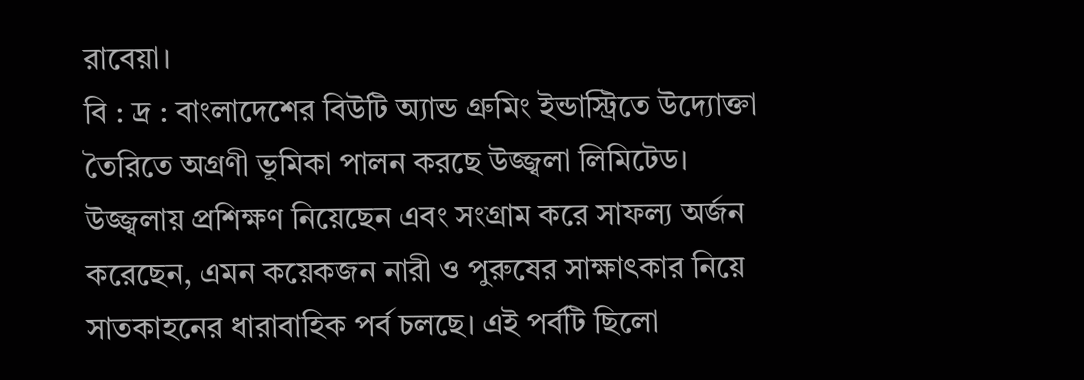রাবেয়া।
বি : দ্র : বাংলাদেশের বিউটি অ্যান্ড গ্রুমিং ইন্ডাস্ট্রিতে উদ্যোক্তা তৈরিতে অগ্রণী ভূমিকা পালন করছে উজ্জ্বলা লিমিটেড। উজ্জ্বলায় প্রশিক্ষণ নিয়েছেন এবং সংগ্রাম করে সাফল্য অর্জন করেছেন, এমন কয়েকজন নারী ও পুরুষের সাক্ষাৎকার নিয়ে সাতকাহনের ধারাবাহিক পর্ব চলছে। এই পর্বটি ছিলো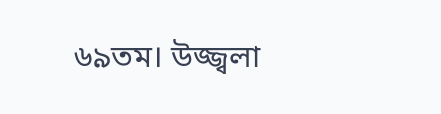৬৯তম। উজ্জ্বলা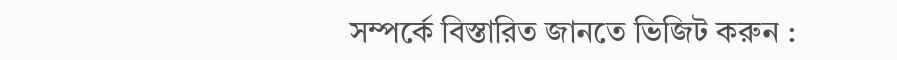সম্পর্কে বিস্তারিত জানতে ভিজিট করুন :